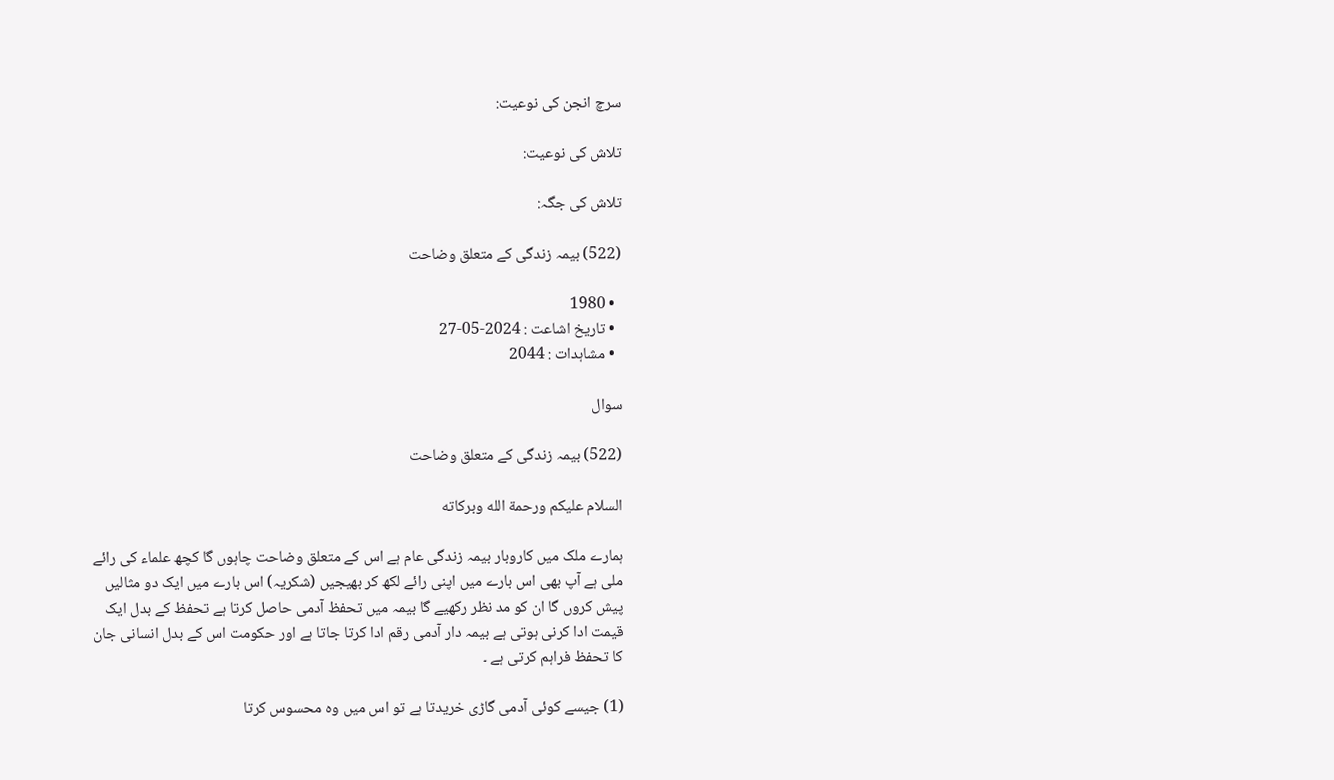سرچ انجن کی نوعیت:

تلاش کی نوعیت:

تلاش کی جگہ:

(522) بیمہ زندگی کے متعلق وضاحت

  • 1980
  • تاریخ اشاعت : 2024-05-27
  • مشاہدات : 2044

سوال

(522) بیمہ زندگی کے متعلق وضاحت

السلام عليكم ورحمة الله وبركاته

ہمارے ملک میں کاروبار بیمہ زندگی عام ہے اس کے متعلق وضاحت چاہوں گا کچھ علماء کی رائے ملی ہے آپ بھی اس بارے میں اپنی رائے لکھ کر بھیجیں (شکریہ) اس بارے میں ایک دو مثالیں پیش کروں گا ان کو مد نظر رکھیے گا بیمہ میں تحفظ آدمی حاصل کرتا ہے تحفظ کے بدل ایک قیمت ادا کرنی ہوتی ہے بیمہ دار آدمی رقم ادا کرتا جاتا ہے اور حکومت اس کے بدل انسانی جان کا تحفظ فراہم کرتی ہے ۔

(1) جیسے کوئی آدمی گاڑی خریدتا ہے تو اس میں وہ محسوس کرتا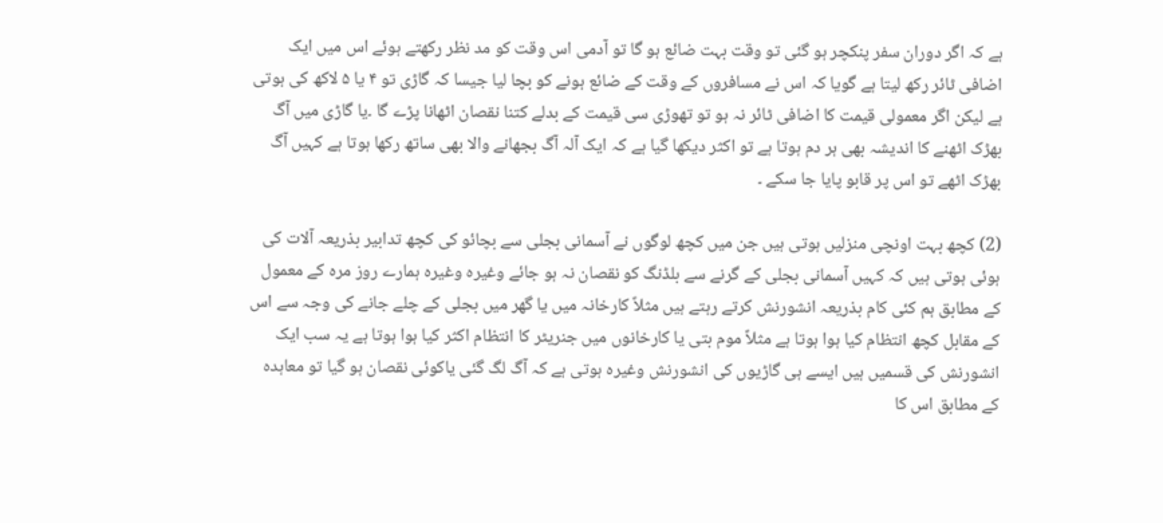ہے کہ اگر دوران سفر پنکچر ہو گئی تو وقت بہت ضائع ہو گا تو آدمی اس وقت کو مد نظر رکھتے ہوئے اس میں ایک اضافی ٹائر رکھ لیتا ہے گویا کہ اس نے مسافروں کے وقت کے ضائع ہونے کو بچا لیا جیسا کہ گاڑی تو ۴ یا ۵ لاکھ کی ہوتی ہے لیکن اگر معمولی قیمت کا اضافی ٹائر نہ ہو تو تھوڑی سی قیمت کے بدلے کتنا نقصان اٹھانا پڑے گا ۔یا گاڑی میں آگ بھڑک اٹھنے کا اندیشہ بھی ہر دم ہوتا ہے تو اکثر دیکھا گیا ہے کہ ایک آلہ آگ بجھانے والا بھی ساتھ رکھا ہوتا ہے کہیں آگ بھڑک اٹھے تو اس پر قابو پایا جا سکے ۔

(2) کچھ بہت اونچی منزلیں ہوتی ہیں جن میں کچھ لوگوں نے آسمانی بجلی سے بچائو کی کچھ تدابیر بذریعہ آلات کی ہوئی ہوتی ہیں کہ کہیں آسمانی بجلی کے گرنے سے بلڈنگ کو نقصان نہ ہو جائے وغیرہ وغیرہ ہمارے روز مرہ کے معمول کے مطابق ہم کئی کام بذریعہ انشورنش کرتے رہتے ہیں مثلاً کارخانہ میں یا گھر میں بجلی کے چلے جانے کی وجہ سے اس کے مقابل کچھ انتظام کیا ہوا ہوتا ہے مثلاً موم بتی یا کارخانوں میں جنریٹر کا انتظام اکثر کیا ہوا ہوتا ہے یہ سب ایک انشورنش کی قسمیں ہیں ایسے ہی گاڑیوں کی انشورنش وغیرہ ہوتی ہے کہ آگ لگ گئی یاکوئی نقصان ہو گیا تو معاہدہ کے مطابق اس کا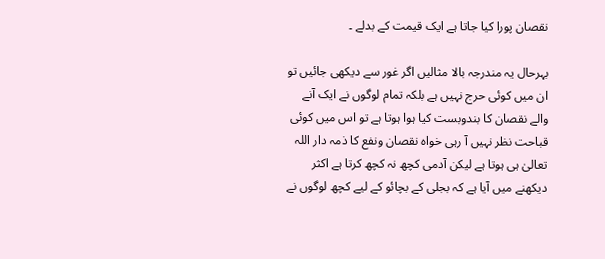نقصان پورا کیا جاتا ہے ایک قیمت کے بدلے ۔

بہرحال یہ مندرجہ بالا مثالیں اگر غور سے دیکھی جائیں تو ان میں کوئی حرج نہیں ہے بلکہ تمام لوگوں نے ایک آنے والے نقصان کا بندوبست کیا ہوا ہوتا ہے تو اس میں کوئی قباحت نظر نہیں آ رہی خواہ نقصان ونفع کا ذمہ دار اللہ تعالیٰ ہی ہوتا ہے لیکن آدمی کچھ نہ کچھ کرتا ہے اکثر دیکھنے میں آیا ہے کہ بجلی کے بچائو کے لیے کچھ لوگوں نے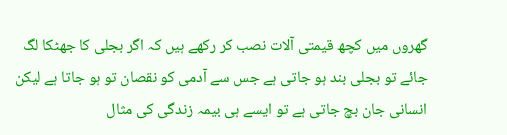گھروں میں کچھ قیمتی آلات نصب کر رکھے ہیں کہ اگر بجلی کا جھٹکا لگ جائے تو بجلی بند ہو جاتی ہے جس سے آدمی کو نقصان تو ہو جاتا ہے لیکن انسانی جان بچ جاتی ہے تو ایسے ہی بیمہ زندگی کی مثال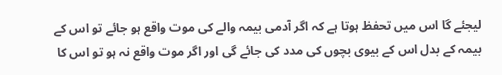لیجئے گا اس میں تحفظ ہوتا ہے کہ اگر آدمی بیمہ والے کی موت واقع ہو جائے تو اس کے بیمہ کے بدل اس کے بیوی بچوں کی مدد کی جائے گی اور اگر موت واقع نہ ہو تو اس کا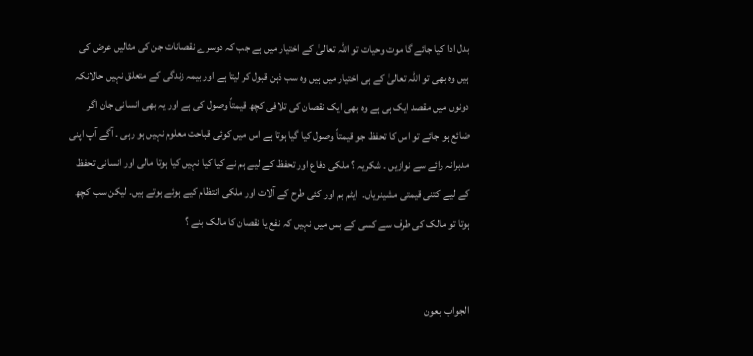بدل ادا کیا جائے گا موت وحیات تو اللہ تعالیٰ کے اختیار میں ہے جب کہ دوسرے نقصانات جن کی مثالیں عرض کی ہیں وہ بھی تو اللہ تعالیٰ کے ہی اختیار میں ہیں وہ سب ذہن قبول کر لیتا ہے اور بیمہ زندگی کے متعلق نہیں حالانکہ دونوں میں مقصد ایک ہی ہے وہ بھی ایک نقصان کی تلافی کچھ قیمتاً وصول کی ہے اور یہ بھی انسانی جان اگر ضائع ہو جائے تو اس کا تحفظ جو قیمتاً وصول کیا گیا ہوتا ہے اس میں کوئی قباحت معلوم نہیں ہو رہی ۔ آگے آپ اپنی مدبرانہ رائے سے نوازیں ۔ شکریہ ؟ ملکی دفاع اور تحفظ کے لیے ہم نے کیا کیا نہیں کیا ہوتا مالی اور انسانی تحفظ کے لیے کتنی قیمتی مشینریاں۔  ایٹم بم اور کئی طرح کے آلات اور ملکی انتظام کیے ہوئے ہوتے ہیں۔ لیکن سب کچھ ہوتا تو مالک کی طرف سے کسی کے بس میں نہیں کہ نفع یا نقصان کا مالک بنے ؟


الجواب بعون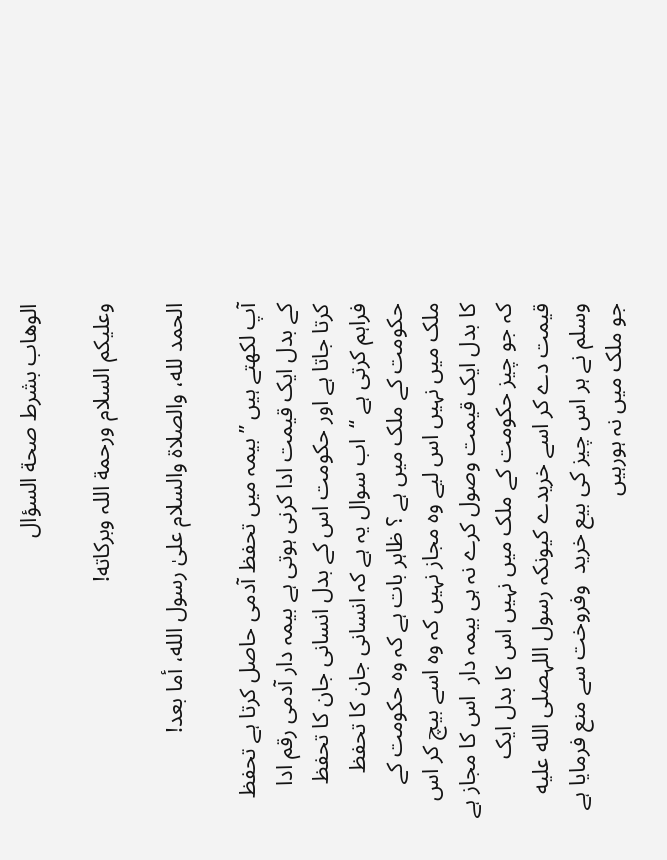الوهاب بشرط صحة السؤال

وعلیکم السلام ورحمة اللہ وبرکاته!

الحمد لله، والصلاة والسلام علىٰ رسول الله، أما بعد!

آپ لکھتے ہیں ’’بیمہ میں تحفظ آدمی حاصل کرتا ہے تحفظ کے بدل ایک قیمت ادا کرنی ہوتی ہے بیمہ دار آدمی رقم ادا کرتا جاتا ہے اور حکومت اس کے بدل انسانی جان کا تحفظ فراہم کرتی ہے ‘‘  اب سوال یہ ہے کہ انسانی جان کا تحفظ حکومت کے ملک میں ہے ؟ ظاہر بات ہے کہ وہ حکومت کے ملک میں نہیں اس لیے وہ مجاز نہیں کہ وہ اسے بیچ کر اس کا بدل ایک قیمت وصول کرے نہ ہی بیمہ دار  اس کا مجاز ہے کہ جو چیز حکومت کے ملک میں نہیں اس کا بدل ایک قیمت دے کر اسے خریدے کیونکہ رسول اللہصلى الله عليه وسلم نے ہر اس چیز کی بیع خرید  وفروخت سے منع فرمایا ہے جو ملک میں نہ ہورہیں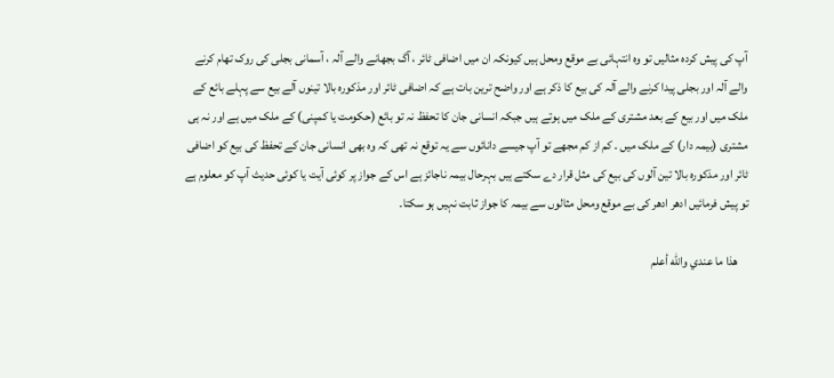آپ کی پیش کردہ مثالیں تو وہ انتہائی بے موقع ومحل ہیں کیونکہ ان میں اضافی ٹائر ، آگ بجھانے والے آلہ ، آسمانی بجلی کی روک تھام کرنے والے آلہ اور بجلی پیدا کرنے والے آلہ کی بیع کا ذکر ہے اور واضح ترین بات ہے کہ اضافی ٹائر اور مذکورہ بالا تینوں آلے بیع سے پہلے بائع کے ملک میں اور بیع کے بعد مشتری کے ملک میں ہوتے ہیں جبکہ انسانی جان کا تحفظ نہ تو بائع (حکومت یا کمپنی) کے ملک میں ہے اور نہ ہی مشتری (بیمہ دار) کے ملک میں ۔ کم از کم مجھے تو آپ جیسے دانائوں سے یہ توقع نہ تھی کہ وہ بھی انسانی جان کے تحفظ کی بیع کو اضافی ٹائر اور مذکورہ بالا تین آلوں کی بیع کی مثل قرار دے سکتے ہیں بہرحال بیمہ ناجائز ہے اس کے جواز پر کوئی آیت یا کوئی حدیث آپ کو معلوم ہے تو پیش فرمائیں ادھر ادھر کی بے موقع ومحل مثالوں سے بیمہ کا جواز ثابت نہیں ہو سکتا۔

    ھذا ما عندي والله أعلم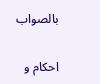بالصواب

احکام و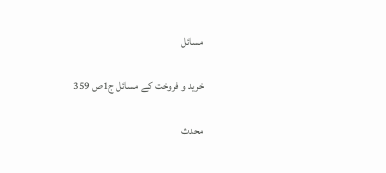مسائل

خرید و فروخت کے مسائل ج1ص 359

محدث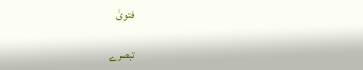فتویٰ

تبصرے